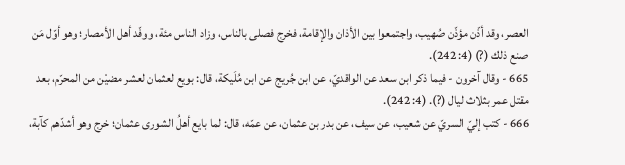العصر، وقد أذّن مؤذّن صُهيب، واجتمعوا بين الأذان والإقامة، فخرج فصلى بالناس، وزاد الناس مئة، ووفّد أهل الأمصار؛ وهو أوّل مَن صنع ذلك (?) (4: 242).
665 - وقال آخرون - فيما ذكر ابن سعد عن الواقديّ، عن ابن جُريج عن ابن مُلَيكة، قال: بويع لعثمان لعشر مضيْن من المحرّم، بعد مقتل عمر بثلاث ليال (?). (4: 242).
666 - كتب إليّ السريّ عن شعيب، عن سيف، عن بدر بن عثمان، عن عمّه، قال: لما بايع أهلُ الشورى عثمان؛ خرج وهو أشدّهم كآبة،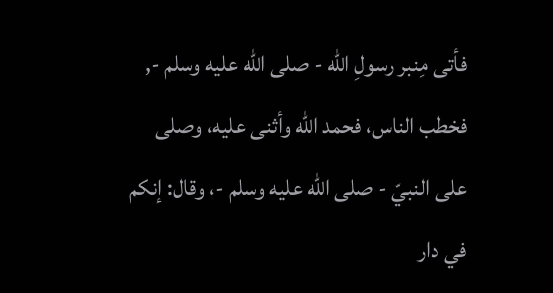فأتى مِنبر رسولِ الله - صلى الله عليه وسلم -, فخطب الناس، فحمد الله وأثنى عليه، وصلى على النبيّ - صلى الله عليه وسلم -، وقال: إنكم في دار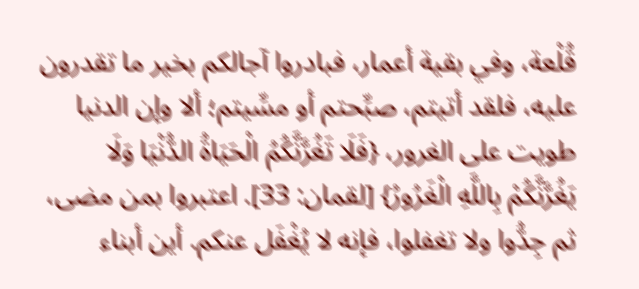قُلْعة، وفي بقية أعمار، فبادروا آجالكم بخير ما تقدرون عليه، فلقد أتيتم، صبِّحتم أو مسِّيتم؛ ألا وإن الدنيا طويت على الغرور، {فَلَا تَغُرَّنَّكُمُ الْحَيَاةُ الدُّنْيَا وَلَا يَغُرَّنَّكُمْ بِاللَّهِ الْغَرُورُ} [لقمان: 33]. اعتبروا بمن مضى، ثم جِدُّوا ولا تغفلوا، فإنه لا يُغْفَل عنكم. أين أبناء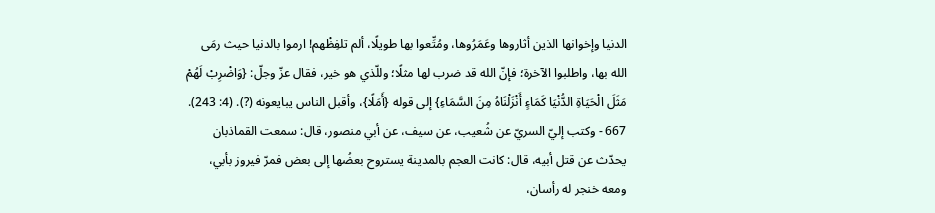الدنيا وإخوانها الذين أثاروها وعَمَرُوها، ومُتِّعوا بها طويلًا، ألم تلفِظْهم! ارموا بالدنيا حيث رمَى الله بها، واطلبوا الآخرة؛ فإنّ الله قد ضرب لها مثلًا؛ وللّذي هو خير، فقال عزّ وجلّ: {وَاضْرِبْ لَهُمْ مَثَلَ الْحَيَاةِ الدُّنْيَا كَمَاءٍ أَنْزَلْنَاهُ مِنَ السَّمَاءِ} إلى قوله {أَمَلًا}، وأقبل الناس يبايعونه (?). (4: 243).
667 - وكتب إليّ السريّ عن شُعيب، عن سيف، عن أبي منصور، قال: سمعت القماذبان يحدّث عن قتل أبيه، قال: كانت العجم بالمدينة يستروح بعضُها إلى بعض فمرّ فيروز بأبي، ومعه خنجر له رأسان،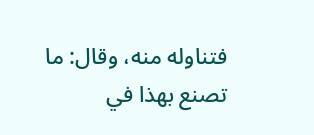فتناوله منه، وقال: ما تصنع بهذا في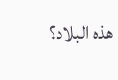هذه البلاد؟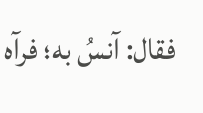فقال: آنسُ به؛ فرآه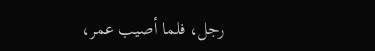رجل، فلما أصيب عمر،